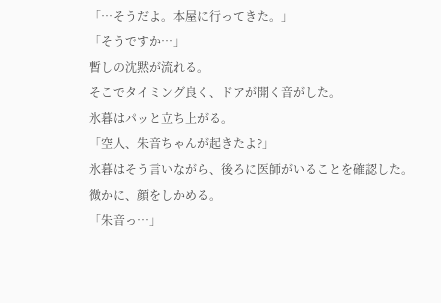「…そうだよ。本屋に行ってきた。」
「そうですか…」
暫しの沈黙が流れる。
そこでタイミング良く、ドアが開く音がした。
氷暮はパッと立ち上がる。
「空人、朱音ちゃんが起きたよ?」
氷暮はそう言いながら、後ろに医師がいることを確認した。
微かに、顔をしかめる。
「朱音っ…」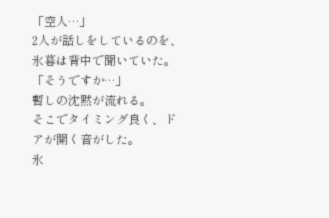「空人…」
2人が話しをしているのを、氷暮は背中で聞いていた。
「そうですか…」
暫しの沈黙が流れる。
そこでタイミング良く、ドアが開く音がした。
氷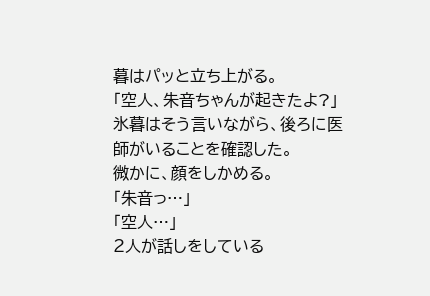暮はパッと立ち上がる。
「空人、朱音ちゃんが起きたよ?」
氷暮はそう言いながら、後ろに医師がいることを確認した。
微かに、顔をしかめる。
「朱音っ…」
「空人…」
2人が話しをしている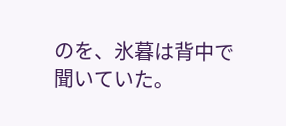のを、氷暮は背中で聞いていた。